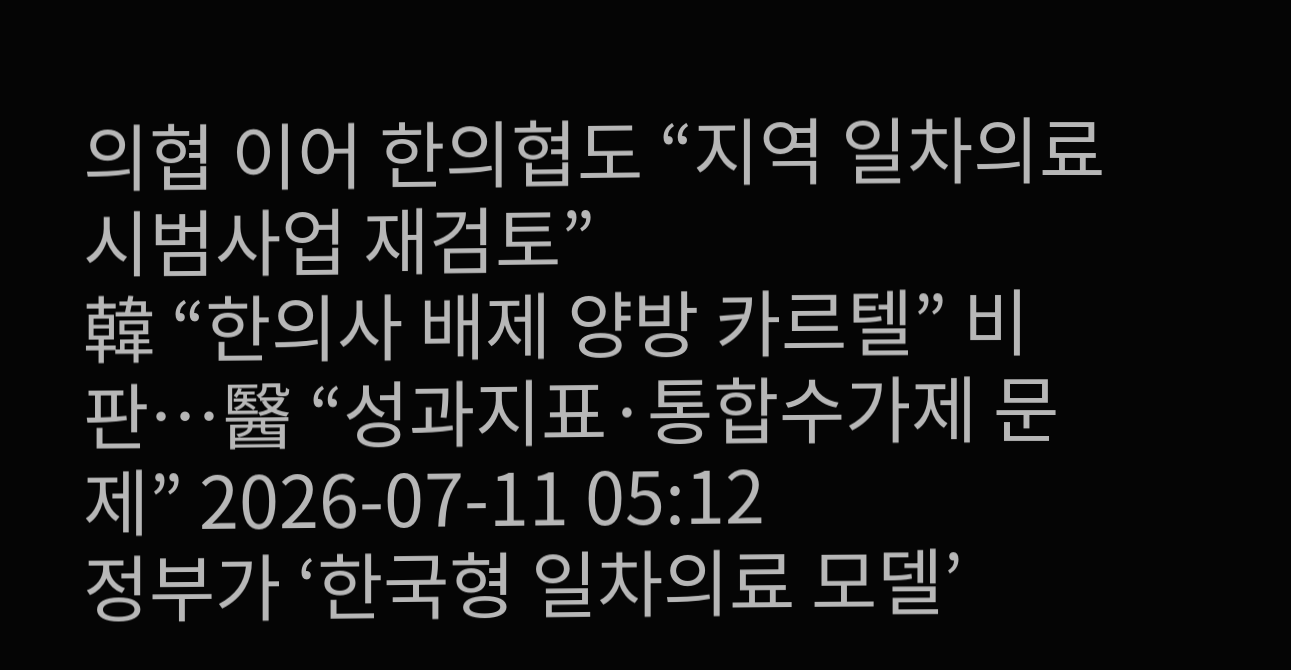의협 이어 한의협도 “지역 일차의료 시범사업 재검토”
韓 “한의사 배제 양방 카르텔” 비판…醫 “성과지표·통합수가제 문제” 2026-07-11 05:12
정부가 ‘한국형 일차의료 모델’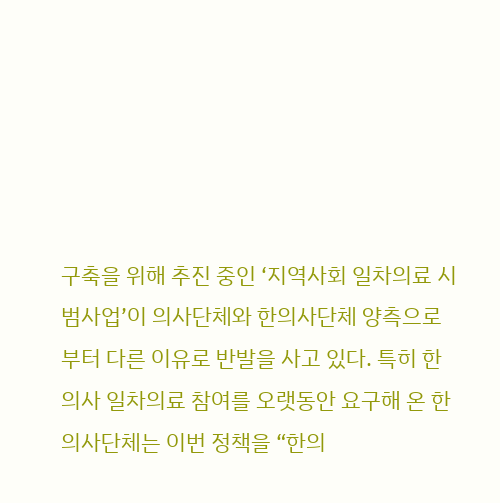구축을 위해 추진 중인 ‘지역사회 일차의료 시범사업’이 의사단체와 한의사단체 양측으로부터 다른 이유로 반발을 사고 있다. 특히 한의사 일차의료 참여를 오랫동안 요구해 온 한의사단체는 이번 정책을 “한의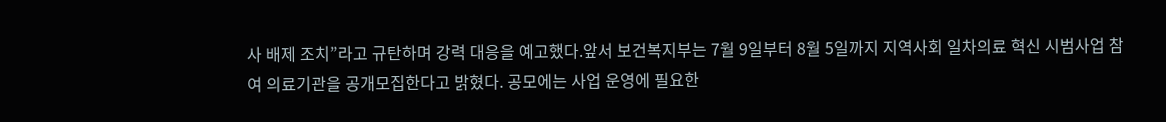사 배제 조치”라고 규탄하며 강력 대응을 예고했다.앞서 보건복지부는 7월 9일부터 8월 5일까지 지역사회 일차의료 혁신 시범사업 참여 의료기관을 공개모집한다고 밝혔다. 공모에는 사업 운영에 필요한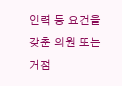인력 등 요건을 갖춘 의원 또는 거점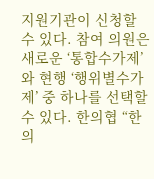지원기관이 신청할 수 있다. 참여 의원은 새로운 ‘통합수가제’와 현행 ‘행위별수가제’ 중 하나를 선택할 수 있다. 한의협 “한의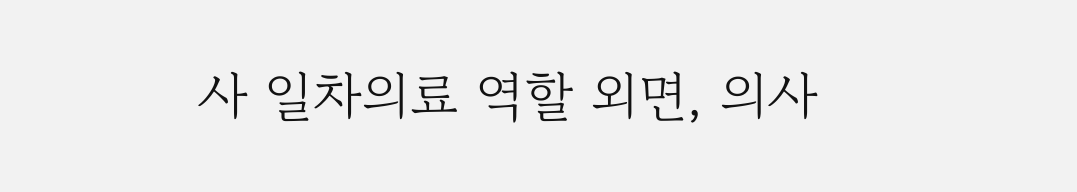사 일차의료 역할 외면, 의사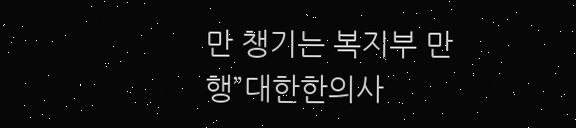만 챙기는 복지부 만행”대한한의사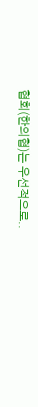협회(한의협)는 우선적으로..